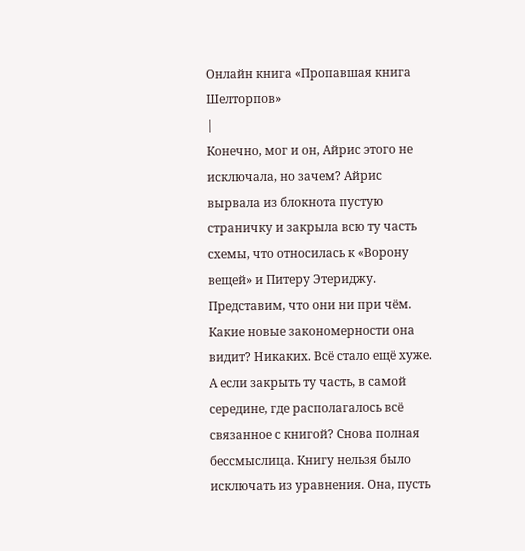Онлайн книга «Пропавшая книга Шелторпов»
|
Конечно, мог и он, Айрис этого не исключала, но зачем? Айрис вырвала из блокнота пустую страничку и закрыла всю ту часть схемы, что относилась к «Ворону вещей» и Питеру Этериджу. Представим, что они ни при чём. Какие новые закономерности она видит? Никаких. Всё стало ещё хуже. А если закрыть ту часть, в самой середине, где располагалось всё связанное с книгой? Снова полная бессмыслица. Книгу нельзя было исключать из уравнения. Она, пусть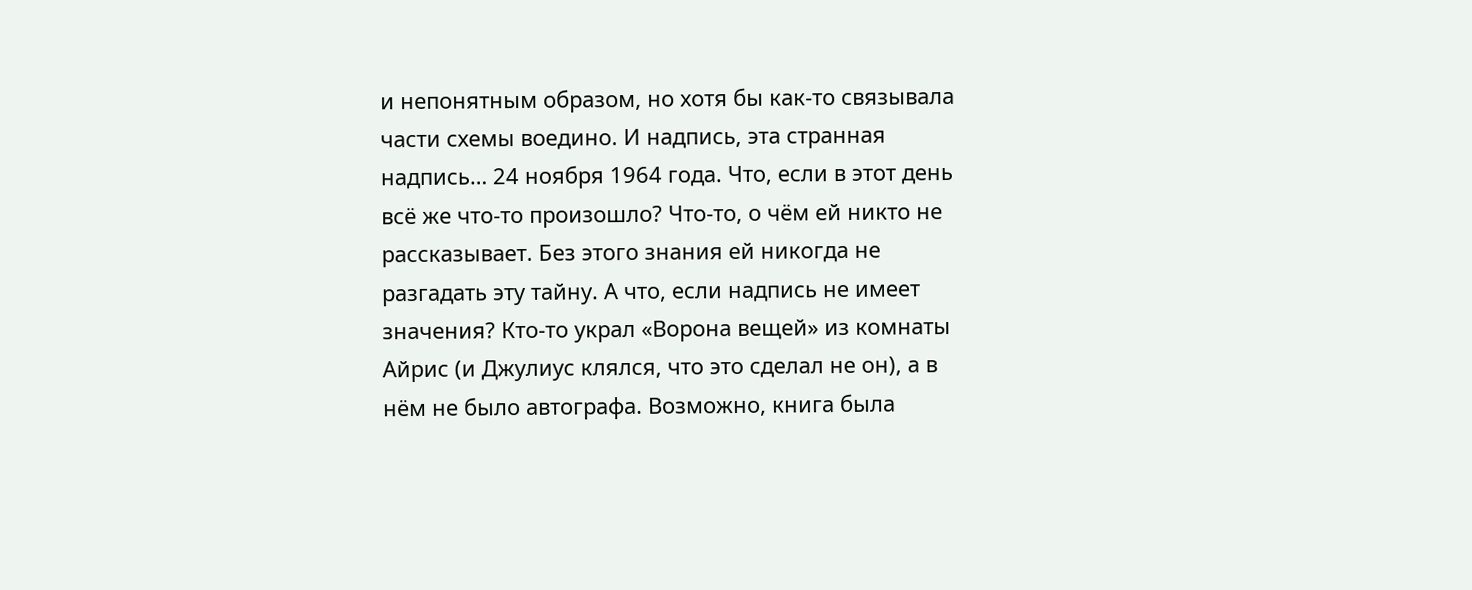и непонятным образом, но хотя бы как-то связывала части схемы воедино. И надпись, эта странная надпись… 24 ноября 1964 года. Что, если в этот день всё же что-то произошло? Что-то, о чём ей никто не рассказывает. Без этого знания ей никогда не разгадать эту тайну. А что, если надпись не имеет значения? Кто-то украл «Ворона вещей» из комнаты Айрис (и Джулиус клялся, что это сделал не он), а в нём не было автографа. Возможно, книга была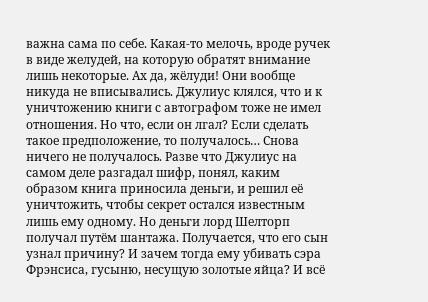важна сама по себе. Какая-то мелочь, вроде ручек в виде желудей, на которую обратят внимание лишь некоторые. Ах да, жёлуди! Они вообще никуда не вписывались. Джулиус клялся, что и к уничтожению книги с автографом тоже не имел отношения. Но что, если он лгал? Если сделать такое предположение, то получалось… Снова ничего не получалось. Разве что Джулиус на самом деле разгадал шифр, понял, каким образом книга приносила деньги, и решил её уничтожить, чтобы секрет остался известным лишь ему одному. Но деньги лорд Шелторп получал путём шантажа. Получается, что его сын узнал причину? И зачем тогда ему убивать сэра Фрэнсиса, гусыню, несущую золотые яйца? И всё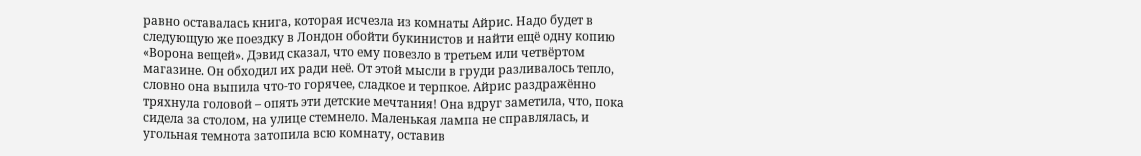равно оставалась книга, которая исчезла из комнаты Айрис. Надо будет в следующую же поездку в Лондон обойти букинистов и найти ещё одну копию «Ворона вещей». Дэвид сказал, что ему повезло в третьем или четвёртом магазине. Он обходил их ради неё. От этой мысли в груди разливалось тепло, словно она выпила что-то горячее, сладкое и терпкое. Айрис раздражённо тряхнула головой – опять эти детские мечтания! Она вдруг заметила, что, пока сидела за столом, на улице стемнело. Маленькая лампа не справлялась, и угольная темнота затопила всю комнату, оставив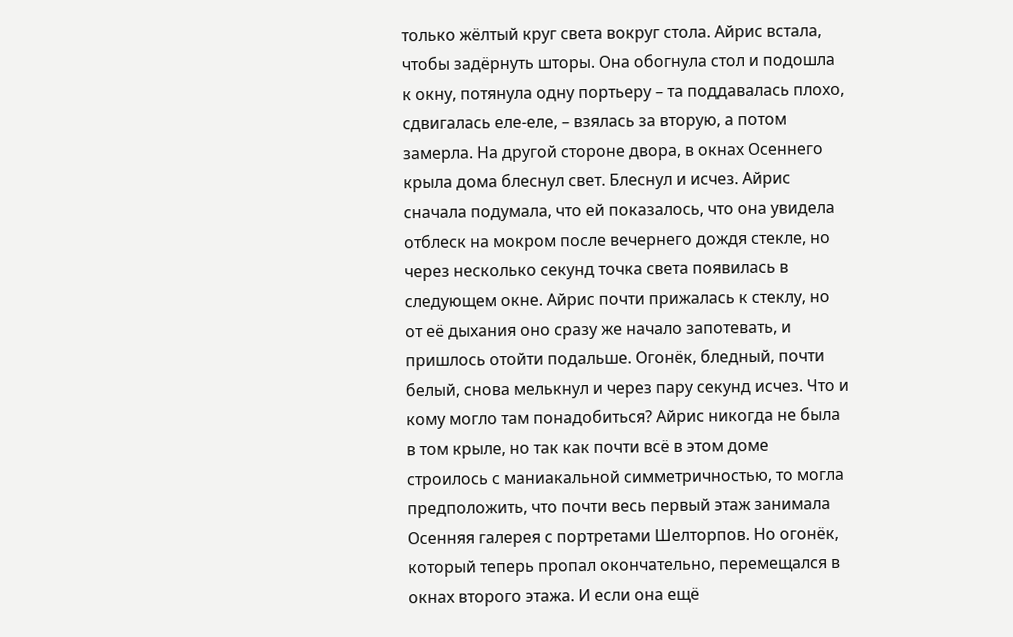только жёлтый круг света вокруг стола. Айрис встала, чтобы задёрнуть шторы. Она обогнула стол и подошла к окну, потянула одну портьеру – та поддавалась плохо, сдвигалась еле-еле, – взялась за вторую, а потом замерла. На другой стороне двора, в окнах Осеннего крыла дома блеснул свет. Блеснул и исчез. Айрис сначала подумала, что ей показалось, что она увидела отблеск на мокром после вечернего дождя стекле, но через несколько секунд точка света появилась в следующем окне. Айрис почти прижалась к стеклу, но от её дыхания оно сразу же начало запотевать, и пришлось отойти подальше. Огонёк, бледный, почти белый, снова мелькнул и через пару секунд исчез. Что и кому могло там понадобиться? Айрис никогда не была в том крыле, но так как почти всё в этом доме строилось с маниакальной симметричностью, то могла предположить, что почти весь первый этаж занимала Осенняя галерея с портретами Шелторпов. Но огонёк, который теперь пропал окончательно, перемещался в окнах второго этажа. И если она ещё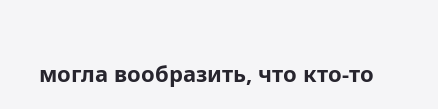могла вообразить, что кто-то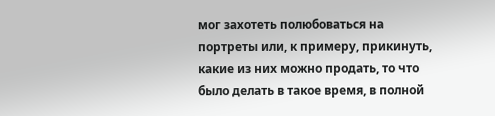мог захотеть полюбоваться на портреты или, к примеру, прикинуть, какие из них можно продать, то что было делать в такое время, в полной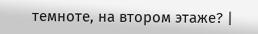темноте, на втором этаже? |